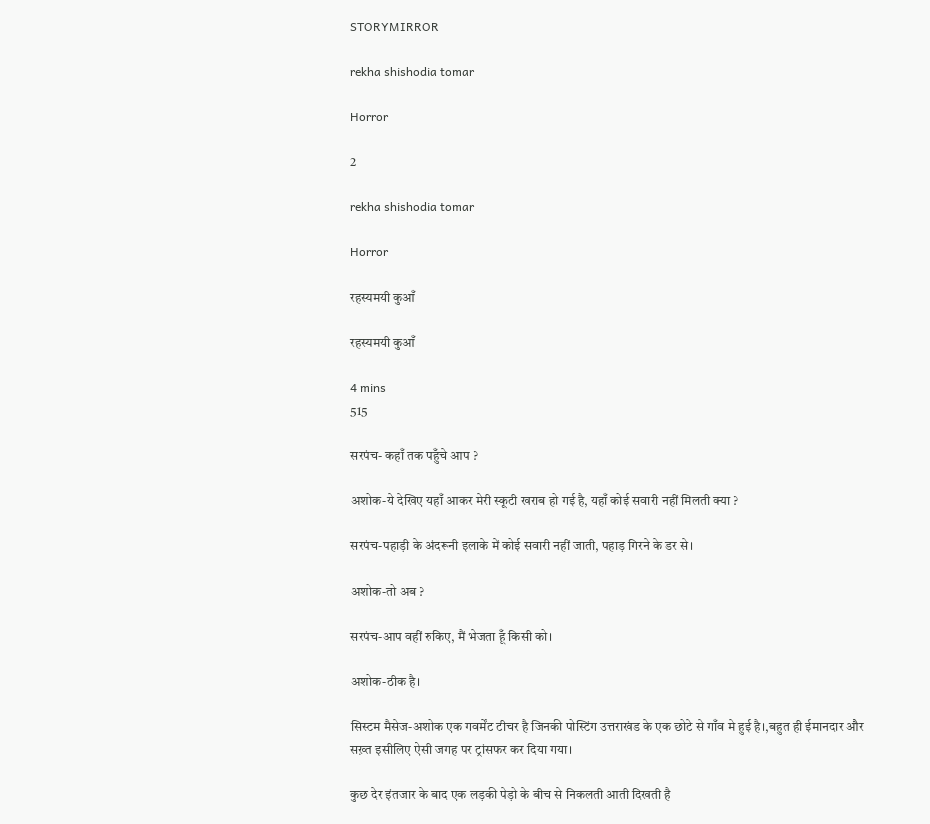STORYMIRROR

rekha shishodia tomar

Horror

2

rekha shishodia tomar

Horror

रहस्यमयी कुआँ

रहस्यमयी कुआँ

4 mins
515

सरपंच- कहाँ तक पहुँचे आप ?

अशोक-ये देखिए यहाँ आकर मेरी स्कूटी खराब हो गई है, यहाँ कोई सवारी नहीं मिलती क्या ?

सरपंच-पहाड़ी के अंदरूनी इलाके में कोई सवारी नहीं जाती, पहाड़ गिरने के डर से।

अशोक-तो अब ?

सरपंच-आप वहीं रुकिए, मैं भेजता हूँ किसी को।

अशोक-ठीक है।

सिस्टम मैसेज-अशोक एक गवर्मेंट टीचर है जिनकी पोस्टिंग उत्तराखंड के एक छोटे से गाँव मे हुई है।,बहुत ही ईमानदार और सख़्त इसीलिए ऐसी जगह पर ट्रांसफर कर दिया गया।

कुछ देर इंतजार के बाद एक लड़की पेड़ो के बीच से निकलती आती दिखती है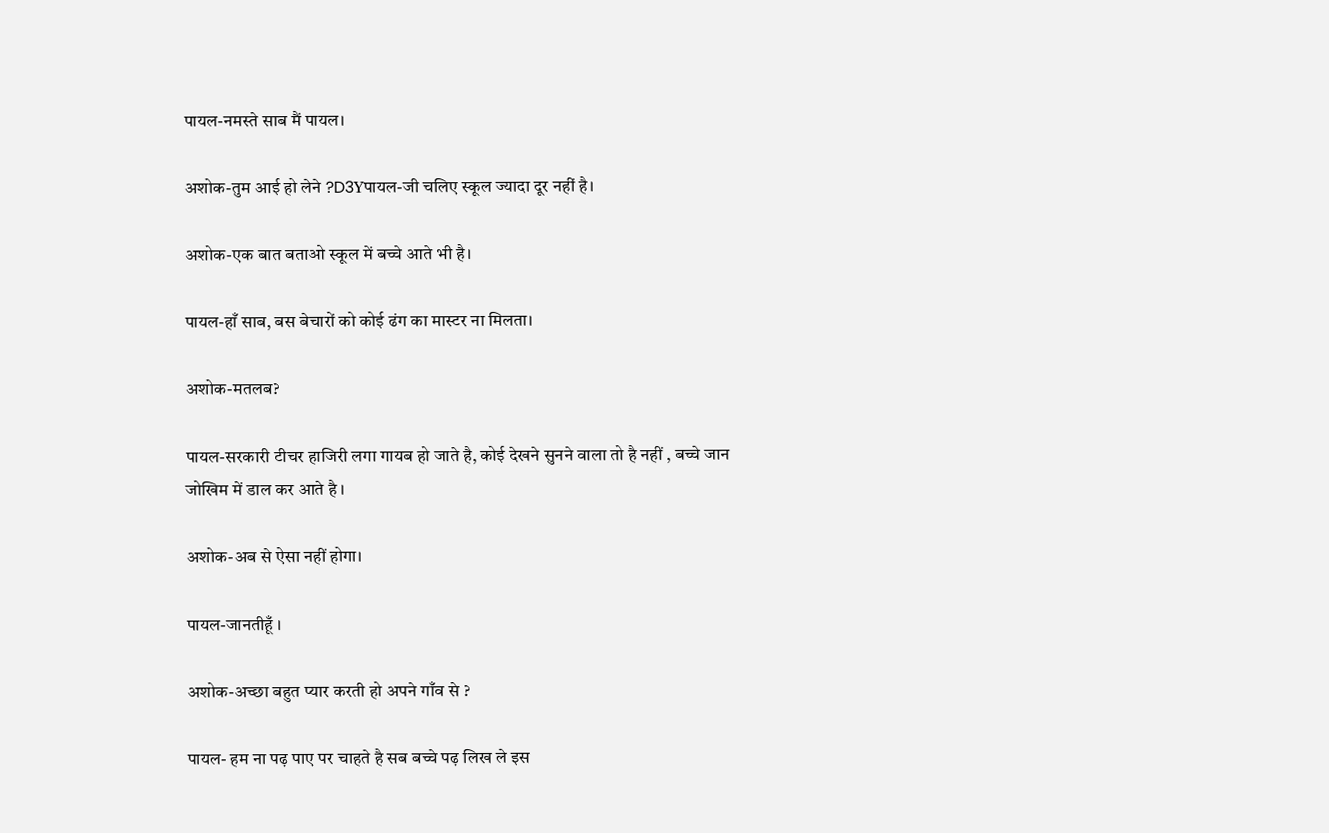पायल-नमस्ते साब मैं पायल।

अशोक-तुम आई हो लेने ?D3Yपायल-जी चलिए स्कूल ज्यादा दूर नहीं है।

अशोक-एक बात बताओ स्कूल में बच्चे आते भी है।

पायल-हाँ साब, बस बेचारों को कोई ढंग का मास्टर ना मिलता।

अशोक-मतलब?

पायल-सरकारी टीचर हाजिरी लगा गायब हो जाते है, कोई देखने सुनने वाला तो है नहीं , बच्चे जान जोखिम में डाल कर आते है ।

अशोक-अब से ऐसा नहीं होगा।

पायल-जानतीहूँ ।

अशोक-अच्छा बहुत प्यार करती हो अपने गाँव से ?

पायल- हम ना पढ़ पाए पर चाहते है सब बच्चे पढ़ लिख ले इस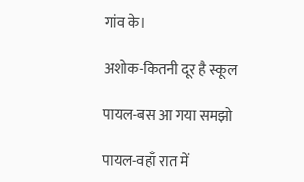गांव के।

अशोक-कितनी दूर है स्कूल

पायल-बस आ गया समझो

पायल-वहाँ रात में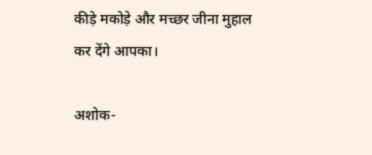कीड़े मकोड़े और मच्छर जीना मुहाल कर देंगे आपका।

अशोक-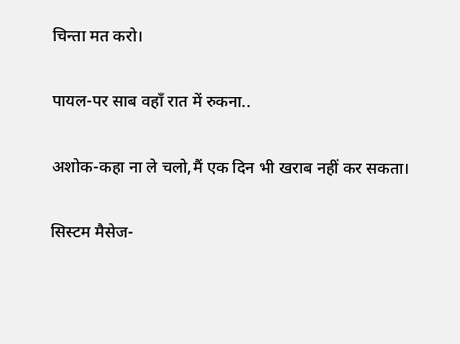चिन्ता मत करो।

पायल-पर साब वहाँ रात में रुकना..

अशोक-कहा ना ले चलो,मैं एक दिन भी खराब नहीं कर सकता।

सिस्टम मैसेज-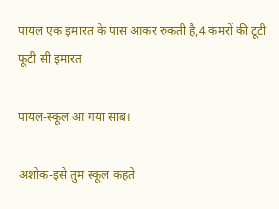पायल एक इमारत के पास आकर रुकती है,4 कमरों की टूटी फूटी सी इमारत

पायल-स्कूल आ गया साब।

अशोक-इसे तुम स्कूल कहते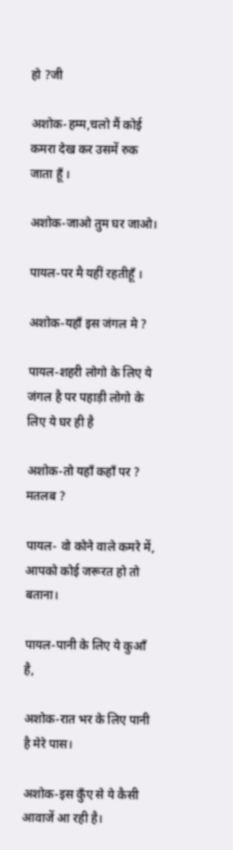हो ?जी

अशोक-हम्म,चलो मैं कोई कमरा देख कर उसमें रुक जाता हूँ ।

अशोक-जाओ तुम घर जाओ।

पायल-पर मै यहीं रहतीहूँ ।

अशोक-यहाँ इस जंगल मे ?

पायल-शहरी लोगो के लिए ये जंगल है पर पहाड़ी लोगो के लिए ये घर ही है

अशोक-तो यहाँ कहाँ पर ? मतलब ?

पायल- वो कोने वाले कमरे में, आपको कोई जरूरत हो तो बताना।

पायल-पानी के लिए ये कुआँ है,

अशोक-रात भर के लिए पानी है मेरे पास।

अशोक-इस कुँए से ये कैसी आवाजें आ रही है।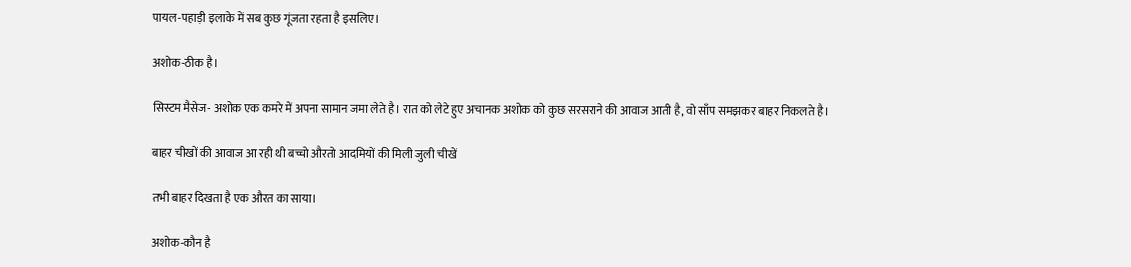पायल-पहाड़ी इलाके में सब कुछ गूंजता रहता है इसलिए।

अशोक-ठीक है।

सिस्टम मैसेज- अशोक एक कमरे में अपना सामान जमा लेते है। रात को लेटे हुए अचानक अशोक को कुछ सरसराने की आवाज आती है, वो साँप समझकर बाहर निकलते है।

बाहर चीखों की आवाज आ रही थी बच्चो औरतो आदमियों की मिली जुली चीखें

तभी बाहर दिखता है एक औरत का साया।

अशोक-कौन है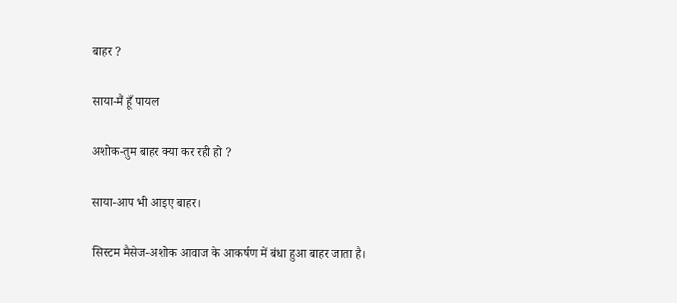बाहर ?

साया-मैं हूँ पायल

अशोक-तुम बाहर क्या कर रही हो ?

साया-आप भी आइए बाहर।

सिस्टम मैसेज-अशोक आवाज के आकर्षण में बंधा हुआ बाहर जाता है।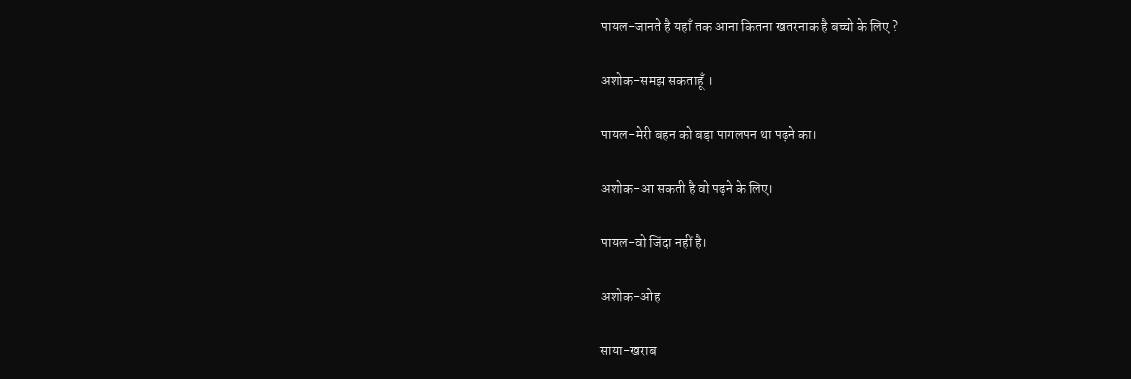पायल-जानते है यहाँ तक आना कितना खतरनाक है बच्चो के लिए ?

अशोक-समझ सकताहूँ ।

पायल-मेरी बहन को बड़ा पागलपन था पढ़ने का।

अशोक-आ सकती है वो पढ़ने के लिए।

पायल-वो जिंदा नहीं है।

अशोक-ओह

साया-खराब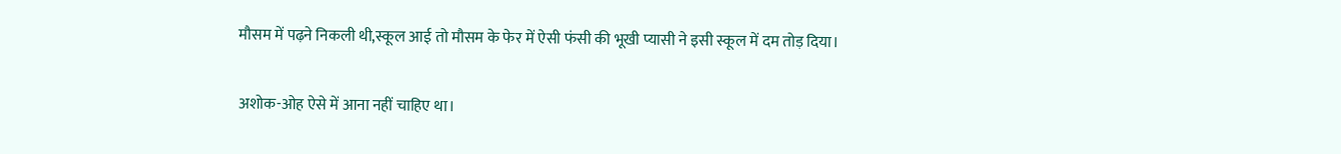मौसम में पढ़ने निकली थी,स्कूल आई तो मौसम के फेर में ऐसी फंसी की भूखी प्यासी ने इसी स्कूल में दम तोड़ दिया।

अशोक-ओह ऐसे में आना नहीं चाहिए था।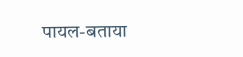पायल-बताया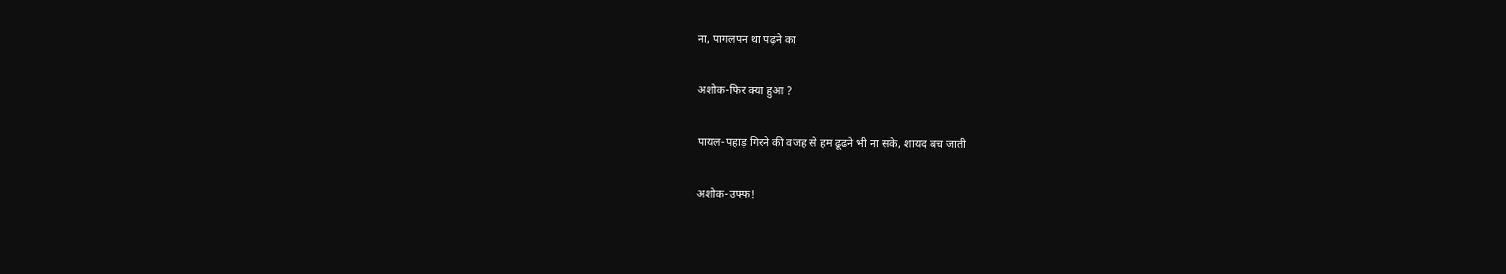ना, पागलपन था पढ़ने का

अशोक-फिर क्या हुआ ?

पायल-पहाड़ गिरने की वजह से हम ढूढने भी ना सके, शायद बच जाती

अशोक-उफ्फ!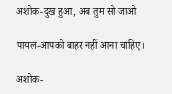अशोक-दुख हुआ, अब तुम सो जाओ

पायल-आपको बाहर नहीं आना चाहिए।

अशोक-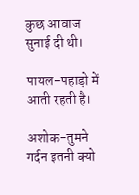कुछ आवाज सुनाई दी थी।

पायल-पहाड़ो में आती रहती है।

अशोक-तुमने गर्दन इतनी क्यो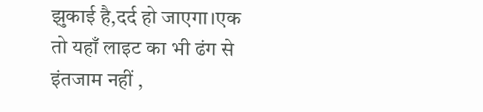झुकाई है,दर्द हो जाएगा।एक तो यहाँ लाइट का भी ढंग से इंतजाम नहीं ,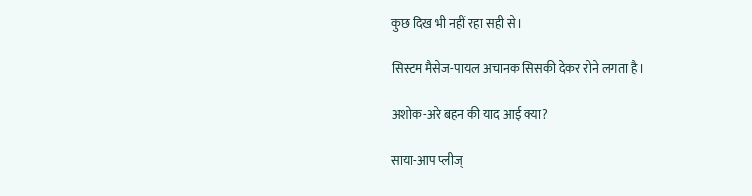कुछ दिख भी नहीं रहा सही से।

सिस्टम मैसेज-पायल अचानक सिसकी देकर रोने लगता है।

अशोक-अरे बहन की याद आई क्या?

साया-आप प्लीज्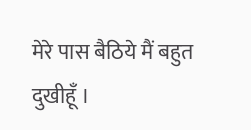मेरे पास बैठिये मैं बहुत दुखीहूँ ।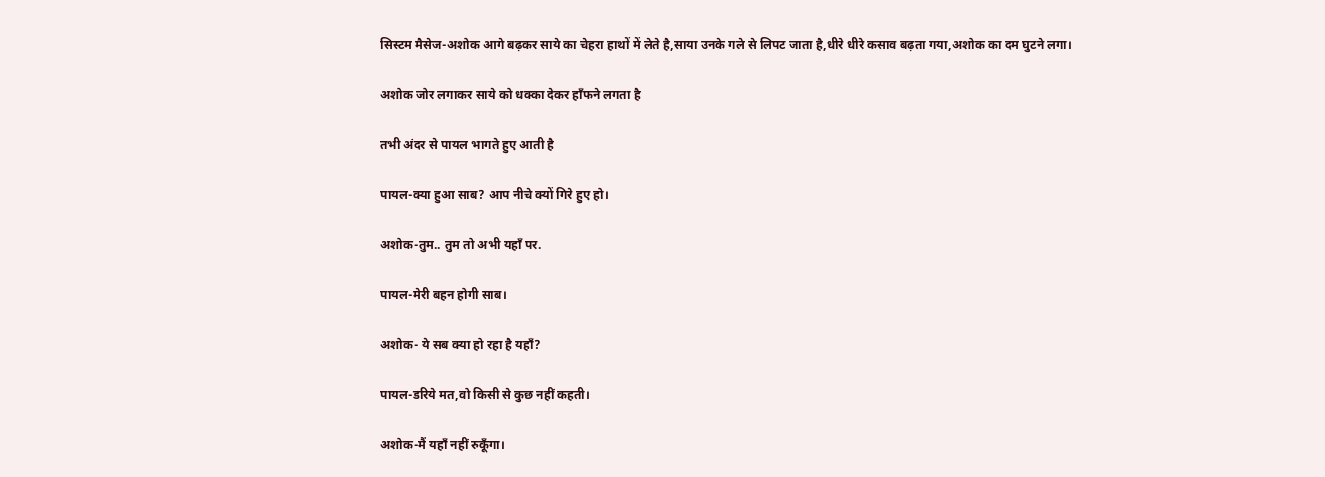सिस्टम मैसेज-अशोक आगे बढ़कर साये का चेहरा हाथों में लेते है,साया उनके गले से लिपट जाता है,धीरे धीरे कसाव बढ़ता गया,अशोक का दम घुटने लगा।

अशोक जोर लगाकर साये को धक्का देकर हाँफने लगता है

तभी अंदर से पायल भागते हुए आती है

पायल-क्या हुआ साब? आप नीचे क्यों गिरे हुए हो।

अशोक-तुम.. तुम तो अभी यहाँ पर.

पायल-मेरी बहन होगी साब।

अशोक- ये सब क्या हो रहा है यहाँ?

पायल-डरिये मत,वो किसी से कुछ नहीं कहती।

अशोक-मैं यहाँ नहीं रुकूँगा।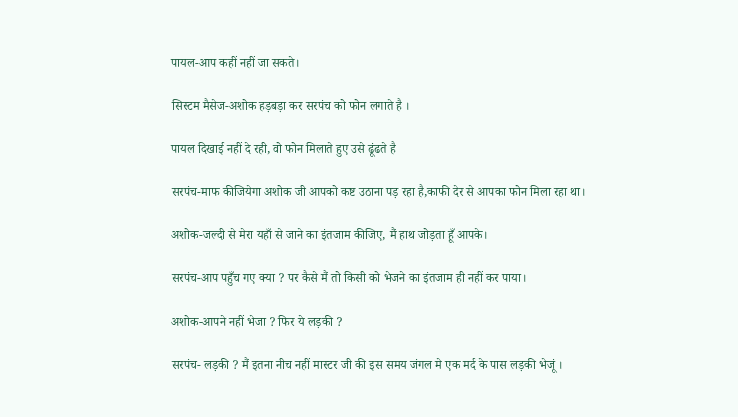पायल-आप कहीं नहीं जा सकते।

सिस्टम मैसेज-अशोक हड़बड़ा कर सरपंच को फोन लगाते है ।

पायल दिखाई नहीं दे रही, वो फोन मिलाते हुए उसे ढूंढते है

सरपंच-माफ कीजियेगा अशोक जी आपको कष्ट उठाना पड़ रहा है,काफी देर से आपका फोन मिला रहा था।

अशोक-जल्दी से मेरा यहाँ से जाने का इंतजाम कीजिए, मैं हाथ जोड़ता हूँ आपके।

सरपंच-आप पहुँच गए क्या ? पर कैसे मैं तो किसी को भेजने का इंतजाम ही नहीं कर पाया।

अशोक-आपने नहीं भेजा ? फिर ये लड़की ?

सरपंच- लड़की ? मैं इतना नीच नहीं मास्टर जी की इस समय जंगल मे एक मर्द के पास लड़की भेजूं ।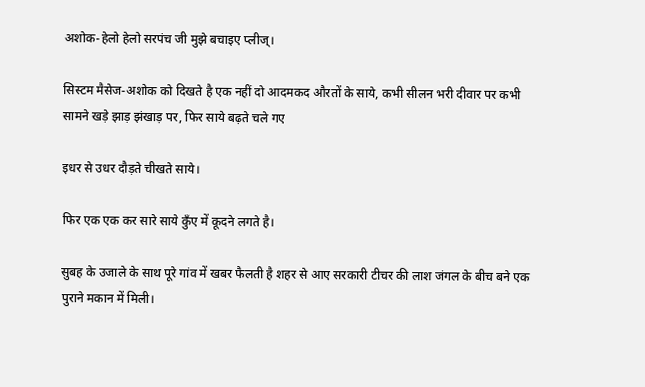अशोक-हेलो हेलो सरपंच जी मुझे बचाइए प्लीज्।

सिस्टम मैसेज-अशोक को दिखते है एक नहीं दो आदमकद औरतों के साये, कभी सीलन भरी दीवार पर कभी सामने खड़े झाड़ झंखाड़ पर, फिर साये बढ़ते चले गए

इधर से उधर दौड़ते चीखते साये।

फिर एक एक कर सारे साये कुँए में कूदने लगते है।

सुबह के उजाले के साथ पूरे गांव में खबर फैलती है शहर से आए सरकारी टीचर की लाश जंगल के बीच बने एक पुराने मकान में मिली।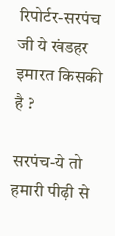रिपोर्टर-सरपंच जी ये खंडहर इमारत किसकी है ?

सरपंच-ये तो हमारी पीढ़ी से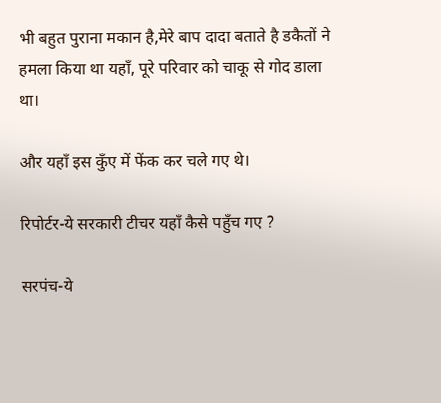भी बहुत पुराना मकान है,मेरे बाप दादा बताते है डकैतों ने हमला किया था यहाँ, पूरे परिवार को चाकू से गोद डाला था।

और यहाँ इस कुँए में फेंक कर चले गए थे।

रिपोर्टर-ये सरकारी टीचर यहाँ कैसे पहुँच गए ?

सरपंच-ये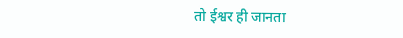तो ईश्वर ही जानता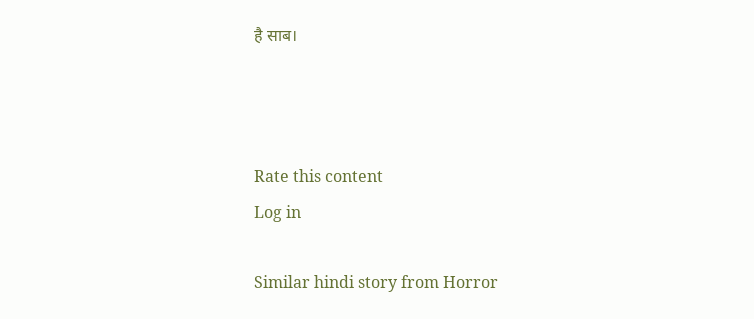है साब।



Rate this content
Log in

Similar hindi story from Horror